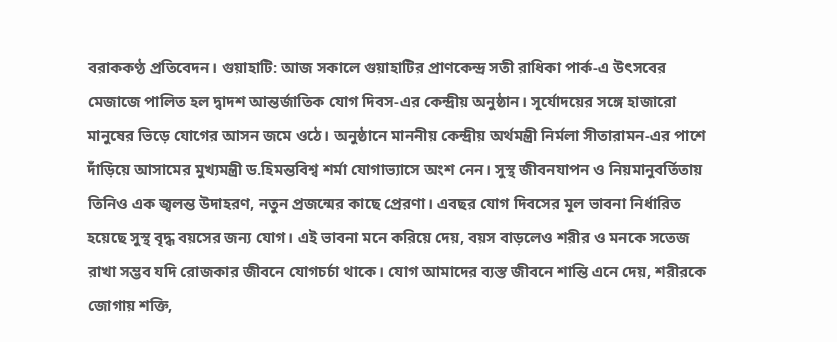বরাককণ্ঠ প্রতিবেদন। গুয়াহাটি: আজ সকালে গুয়াহাটির প্রাণকেন্দ্র সতী রাধিকা পার্ক-এ উৎসবের মেজাজে পালিত হল দ্বাদশ আন্তর্জাতিক যোগ দিবস-এর কেন্দ্রীয় অনুষ্ঠান। সূর্যোদয়ের সঙ্গে হাজারো মানুষের ভিড়ে যোগের আসন জমে ওঠে। অনুষ্ঠানে মাননীয় কেন্দ্রীয় অর্থমন্ত্রী নির্মলা সীতারামন-এর পাশে দাঁড়িয়ে আসামের মুখ্যমন্ত্রী ড.হিমন্তবিশ্ব শর্মা যোগাভ্যাসে অংশ নেন। সুস্থ জীবনযাপন ও নিয়মানুবর্তিতায় তিনিও এক জ্বলন্ত উদাহরণ, নতুন প্রজন্মের কাছে প্রেরণা। এবছর যোগ দিবসের মূল ভাবনা নির্ধারিত হয়েছে সুস্থ বৃদ্ধ বয়সের জন্য যোগ। এই ভাবনা মনে করিয়ে দেয়, বয়স বাড়লেও শরীর ও মনকে সতেজ রাখা সম্ভব যদি রোজকার জীবনে যোগচর্চা থাকে। যোগ আমাদের ব্যস্ত জীবনে শান্তি এনে দেয়, শরীরকে জোগায় শক্তি,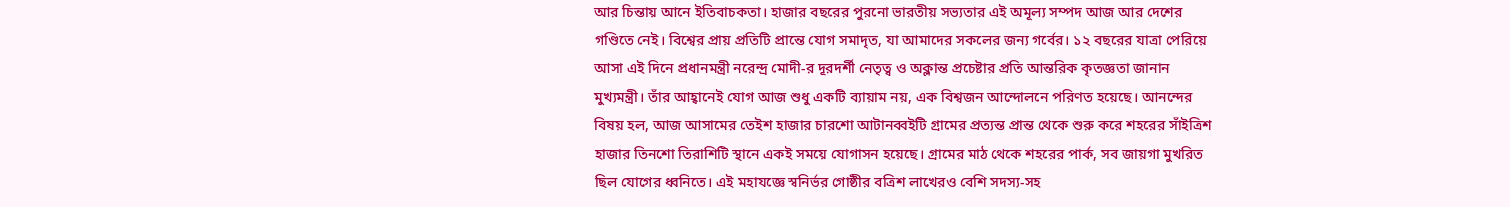আর চিন্তায় আনে ইতিবাচকতা। হাজার বছরের পুরনো ভারতীয় সভ্যতার এই অমূল্য সম্পদ আজ আর দেশের গণ্ডিতে নেই। বিশ্বের প্রায় প্রতিটি প্রান্তে যোগ সমাদৃত, যা আমাদের সকলের জন্য গর্বের। ১২ বছরের যাত্রা পেরিয়ে আসা এই দিনে প্রধানমন্ত্রী নরেন্দ্র মোদী-র দূরদর্শী নেতৃত্ব ও অক্লান্ত প্রচেষ্টার প্রতি আন্তরিক কৃতজ্ঞতা জানান মুখ্যমন্ত্রী। তাঁর আহ্বানেই যোগ আজ শুধু একটি ব্যায়াম নয়, এক বিশ্বজন আন্দোলনে পরিণত হয়েছে। আনন্দের বিষয় হল, আজ আসামের তেইশ হাজার চারশো আটানব্বইটি গ্রামের প্রত্যন্ত প্রান্ত থেকে শুরু করে শহরের সাঁইত্রিশ হাজার তিনশো তিরাশিটি স্থানে একই সময়ে যোগাসন হয়েছে। গ্রামের মাঠ থেকে শহরের পার্ক, সব জায়গা মুখরিত ছিল যোগের ধ্বনিতে। এই মহাযজ্ঞে স্বনির্ভর গোষ্ঠীর বত্রিশ লাখেরও বেশি সদস্য-সহ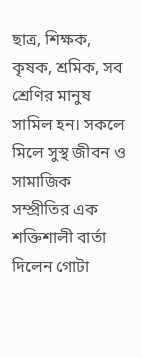ছাত্র, শিক্ষক, কৃষক, শ্রমিক, সব শ্রেণির মানুষ সামিল হন। সকলে মিলে সুস্থ জীবন ও সামাজিক সম্প্রীতির এক শক্তিশালী বার্তা দিলেন গোটা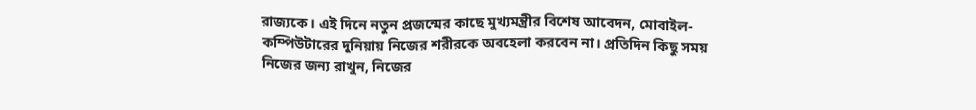রাজ্যকে। এই দিনে নতুন প্রজন্মের কাছে মুখ্যমন্ত্রীর বিশেষ আবেদন, মোবাইল-কম্পিউটারের দুনিয়ায় নিজের শরীরকে অবহেলা করবেন না। প্রতিদিন কিছু সময় নিজের জন্য রাখুন, নিজের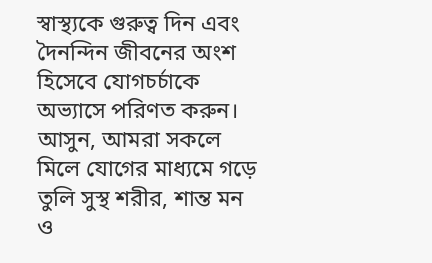স্বাস্থ্যকে গুরুত্ব দিন এবং দৈনন্দিন জীবনের অংশ হিসেবে যোগচর্চাকে অভ্যাসে পরিণত করুন। আসুন, আমরা সকলে মিলে যোগের মাধ্যমে গড়ে তুলি সুস্থ শরীর, শান্ত মন ও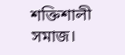শক্তিশালী সমাজ।